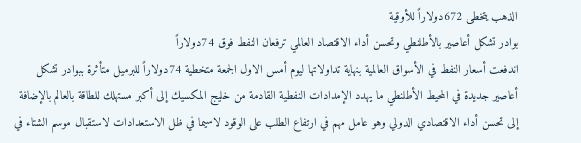الذهب يتخطى 672دولاراً للأوقية
بوادر تشكل أعاصير بالأطلنطي وتحسن أداء الاقتصاد العالمي ترفعان النفط فوق 74دولاراً
اندفعت أسعار النفط في الأسواق العالمية بنهاية تداولاتها ليوم أمس الاول الجمعة متخطية 74دولاراً للبرميل متأثرة ببوادر تشكل أعاصير جديدة في المحيط الأطلنطي ما يهدد الإمدادات النفطية القادمة من خليج المكسيك إلى أكبر مستهلك للطاقة بالعالم بالإضافة إلى تحسن أداء الاقتصادي الدولي وهو عامل مهم في ارتفاع الطلب على الوقود لاسيما في ظل الاستعدادات لاستقبال موسم الشتاء في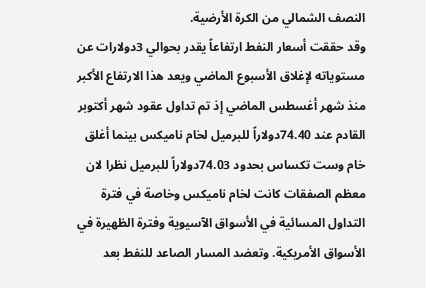النصف الشمالي من الكرة الأرضية.
وقد حققت أسعار النفط ارتفاعاً يقدر بحوالي 3دولارات عن مستوياته لإغلاق الأسبوع الماضي ويعد هذا الارتفاع الأكبر منذ شهر أغسطس الماضي إذ تم تداول عقود شهر أكتوبر القادم عند 74.40دولاراً للبرميل لخام ناميكس بينما أغلق خام وست تكساس بحدود 74.03دولاراً للبرميل نظرا لان معظم الصفقات كانت لخام ناميكس وخاصة في فترة التداول المسائية في الأسواق الآسيوية وفترة الظهيرة في الأسواق الأمريكية. وتعضد المسار الصاعد للنفط بعد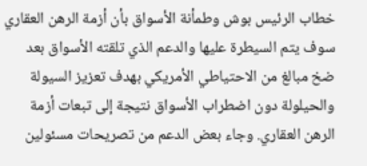خطاب الرئيس بوش وطمأنة الأسواق بأن أزمة الرهن العقاري سوف يتم السيطرة عليها والدعم الذي تلقته الأسواق بعد ضخ مبالغ من الاحتياطي الأمريكي بهدف تعزيز السيولة والحيلولة دون اضطراب الأسواق نتيجة إلى تبعات أزمة الرهن العقاري. وجاء بعض الدعم من تصريحات مسئولين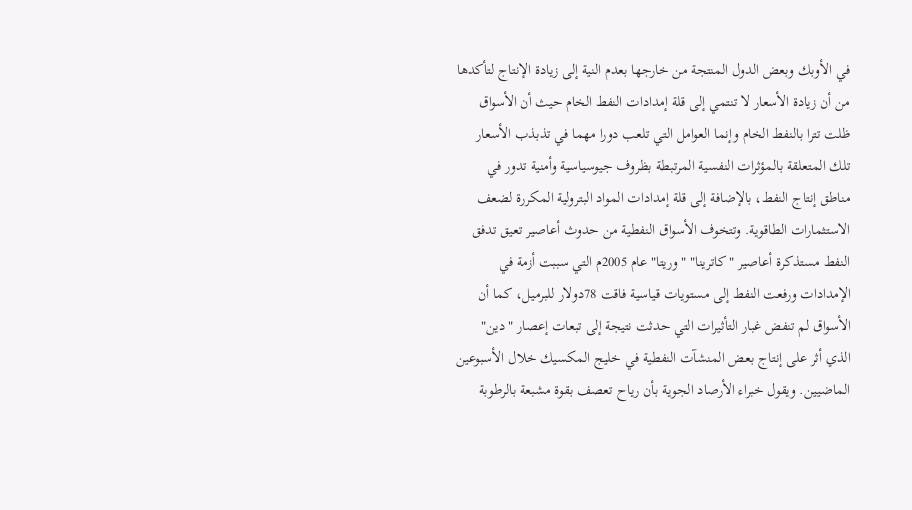في الأوبك وبعض الدول المنتجة من خارجها بعدم النية إلى زيادة الإنتاج لتأكدها من أن زيادة الأسعار لا تنتمي إلى قلة إمدادات النفط الخام حيث أن الأسواق ظلت تترا بالنفط الخام وإنما العوامل التي تلعب دورا مهما في تذبذب الأسعار تلك المتعلقة بالمؤثرات النفسية المرتبطة بظروف جيوسياسية وأمنية تدور في مناطق إنتاج النفط، بالإضافة إلى قلة إمدادات المواد البترولية المكررة لضعف الاستثمارات الطاقوية. وتتخوف الأسواق النفطية من حدوث أعاصير تعيق تدفق النفط مستذكرة أعاصير "كاترينا" "وريتا" عام 2005م التي سببت أزمة في الإمدادات ورفعت النفط إلى مستويات قياسية فاقت 78دولار للبرميل، كما أن الأسواق لم تنفض غبار التأثيرات التي حدثت نتيجة إلى تبعات إعصار "دين" الذي أثر على إنتاج بعض المنشآت النفطية في خليج المكسيك خلال الأسبوعين الماضيين. ويقول خبراء الأرصاد الجوية بأن رياح تعصف بقوة مشبعة بالرطوبة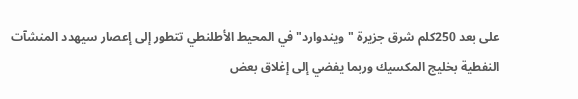على بعد 250كلم شرق جزيرة "ويندوارد" في المحيط الأطلنطي تتطور إلى إعصار سيهدد المنشآت النفطية بخليج المكسيك وربما يفضي إلى إغلاق بعض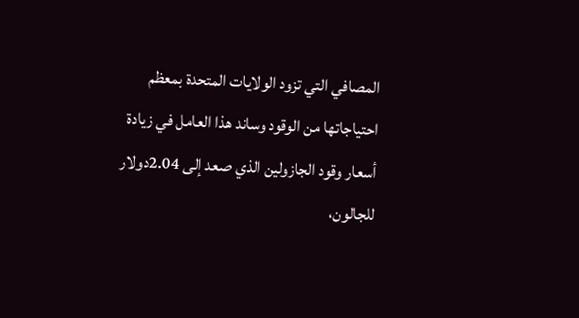المصافي التي تزود الولايات المتحدة بمعظم احتياجاتها من الوقود وساند هذا العامل في زيادة أسعار وقود الجازولين الذي صعد إلى 2.04دولار للجالون،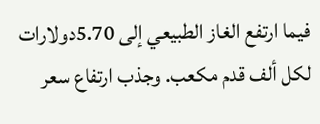فيما ارتفع الغاز الطبيعي إلى 5.70دولارات لكل ألف قدم مكعب. وجذب ارتفاع سعر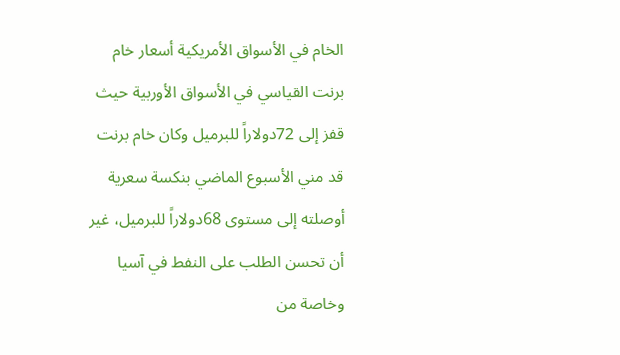الخام في الأسواق الأمريكية أسعار خام برنت القياسي في الأسواق الأوربية حيث قفز إلى 72دولاراً للبرميل وكان خام برنت قد مني الأسبوع الماضي بنكسة سعرية أوصلته إلى مستوى 68دولاراً للبرميل، غير أن تحسن الطلب على النفط في آسيا وخاصة من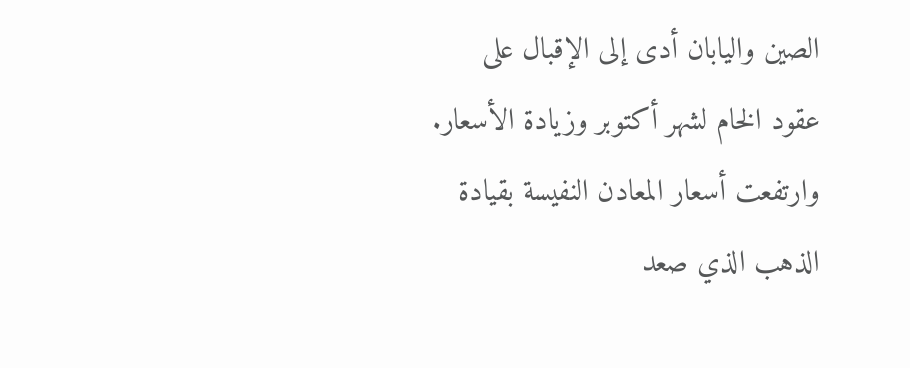الصين واليابان أدى إلى الإقبال على عقود الخام لشهر أكتوبر وزيادة الأسعار. وارتفعت أسعار المعادن النفيسة بقيادة الذهب الذي صعد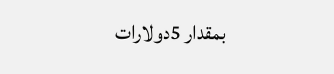بمقدار 5دولارات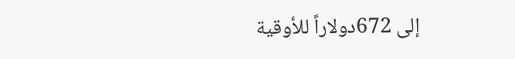إلى 672دولاراً للأوقية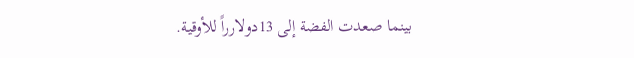بينما صعدت الفضة إلى 13دولارراً للأوقية.